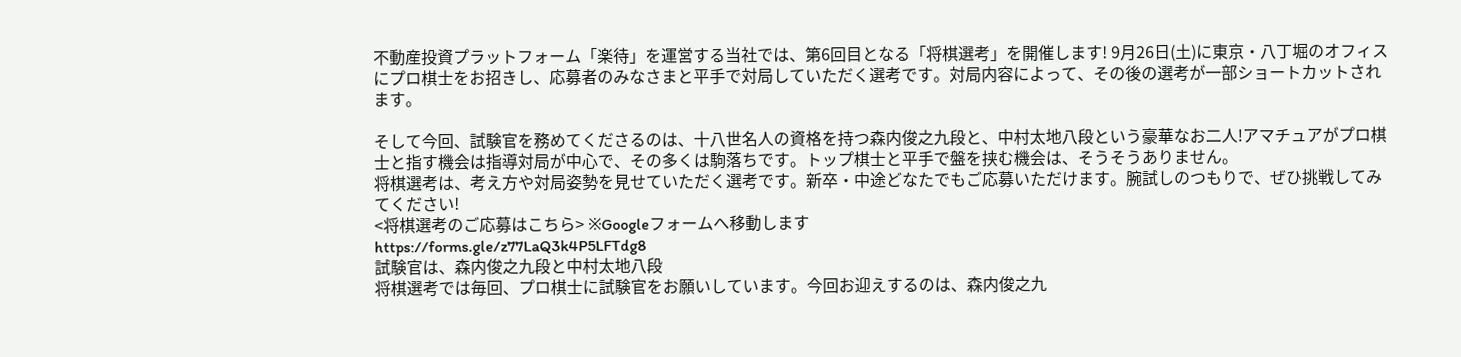不動産投資プラットフォーム「楽待」を運営する当社では、第6回目となる「将棋選考」を開催します! 9月26日(土)に東京・八丁堀のオフィスにプロ棋士をお招きし、応募者のみなさまと平手で対局していただく選考です。対局内容によって、その後の選考が一部ショートカットされます。

そして今回、試験官を務めてくださるのは、十八世名人の資格を持つ森内俊之九段と、中村太地八段という豪華なお二人!アマチュアがプロ棋士と指す機会は指導対局が中心で、その多くは駒落ちです。トップ棋士と平手で盤を挟む機会は、そうそうありません。
将棋選考は、考え方や対局姿勢を見せていただく選考です。新卒・中途どなたでもご応募いただけます。腕試しのつもりで、ぜひ挑戦してみてください!
<将棋選考のご応募はこちら> ※Googleフォームへ移動します
https://forms.gle/z77LaQ3k4P5LFTdg8
試験官は、森内俊之九段と中村太地八段
将棋選考では毎回、プロ棋士に試験官をお願いしています。今回お迎えするのは、森内俊之九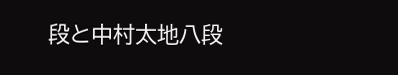段と中村太地八段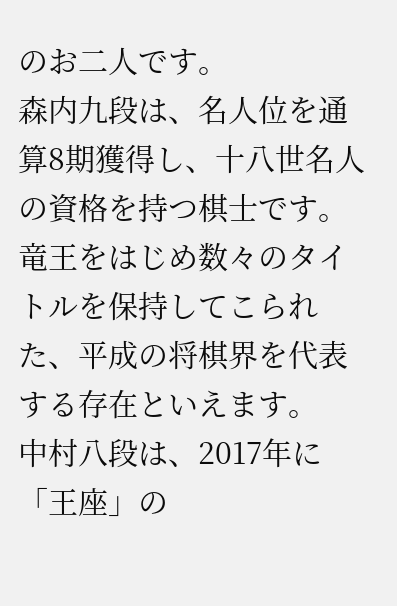のお二人です。
森内九段は、名人位を通算8期獲得し、十八世名人の資格を持つ棋士です。竜王をはじめ数々のタイトルを保持してこられた、平成の将棋界を代表する存在といえます。
中村八段は、2017年に「王座」の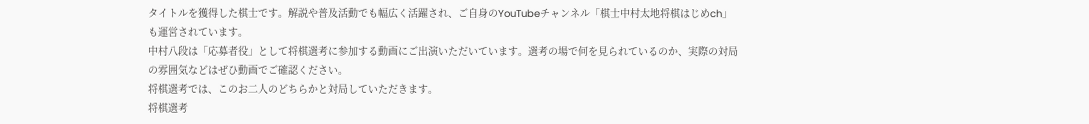タイトルを獲得した棋士です。解説や普及活動でも幅広く活躍され、ご自身のYouTubeチャンネル「棋士中村太地将棋はじめch」も運営されています。
中村八段は「応募者役」として将棋選考に参加する動画にご出演いただいています。選考の場で何を見られているのか、実際の対局の雰囲気などはぜひ動画でご確認ください。
将棋選考では、このお二人のどちらかと対局していただきます。
将棋選考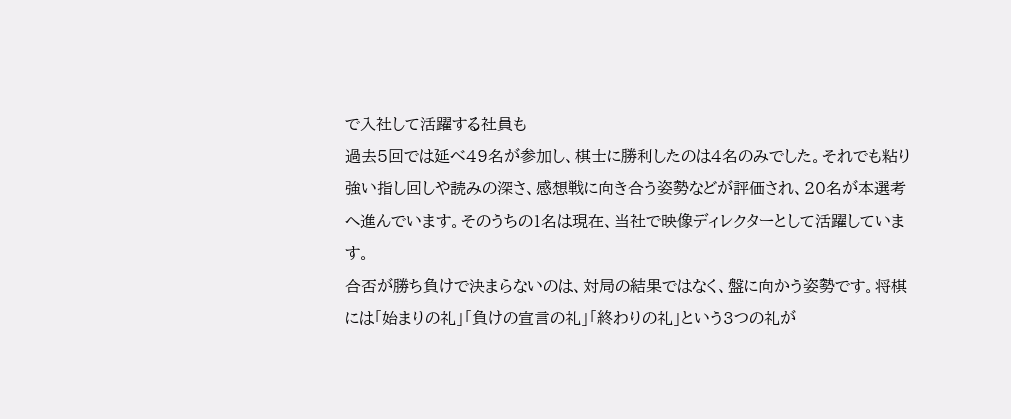で入社して活躍する社員も
過去5回では延べ49名が参加し、棋士に勝利したのは4名のみでした。それでも粘り強い指し回しや読みの深さ、感想戦に向き合う姿勢などが評価され、20名が本選考へ進んでいます。そのうちの1名は現在、当社で映像ディレクターとして活躍しています。
合否が勝ち負けで決まらないのは、対局の結果ではなく、盤に向かう姿勢です。将棋には「始まりの礼」「負けの宣言の礼」「終わりの礼」という3つの礼が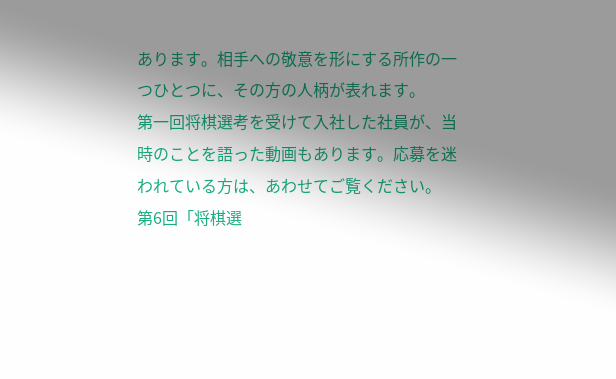あります。相手への敬意を形にする所作の一つひとつに、その方の人柄が表れます。
第一回将棋選考を受けて入社した社員が、当時のことを語った動画もあります。応募を迷われている方は、あわせてご覧ください。
第6回「将棋選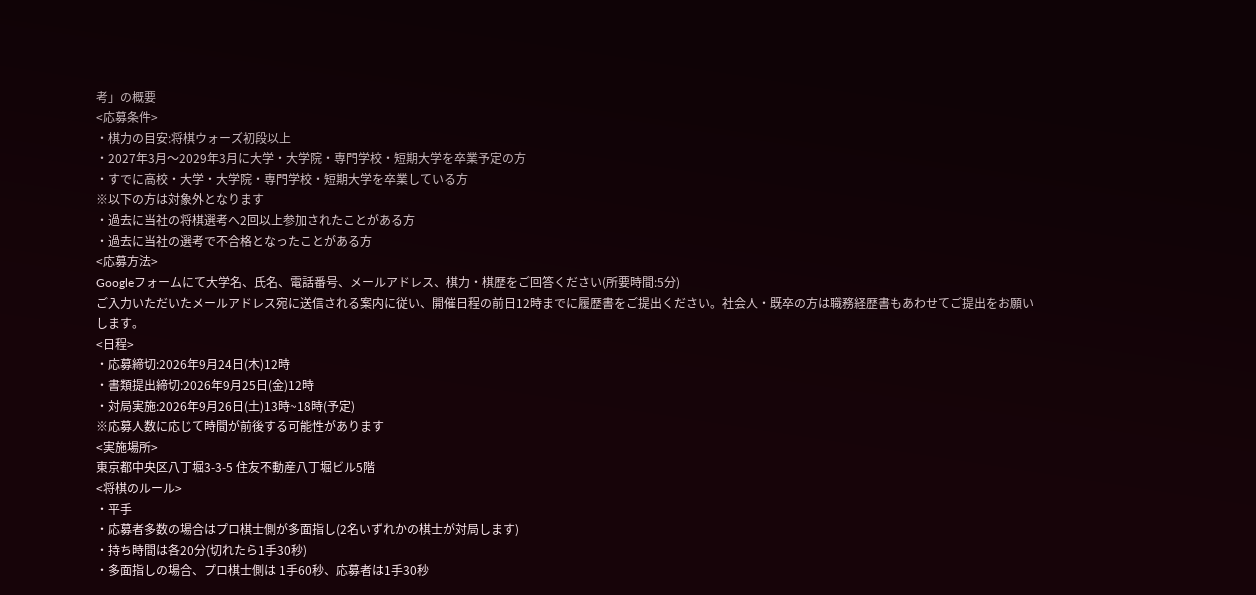考」の概要
<応募条件>
・棋力の目安:将棋ウォーズ初段以上
・2027年3月〜2029年3月に大学・大学院・専門学校・短期大学を卒業予定の方
・すでに高校・大学・大学院・専門学校・短期大学を卒業している方
※以下の方は対象外となります
・過去に当社の将棋選考へ2回以上参加されたことがある方
・過去に当社の選考で不合格となったことがある方
<応募方法>
Googleフォームにて大学名、氏名、電話番号、メールアドレス、棋力・棋歴をご回答ください(所要時間:5分)
ご入力いただいたメールアドレス宛に送信される案内に従い、開催日程の前日12時までに履歴書をご提出ください。社会人・既卒の方は職務経歴書もあわせてご提出をお願いします。
<日程>
・応募締切:2026年9月24日(木)12時
・書類提出締切:2026年9月25日(金)12時
・対局実施:2026年9月26日(土)13時~18時(予定)
※応募人数に応じて時間が前後する可能性があります
<実施場所>
東京都中央区八丁堀3-3-5 住友不動産八丁堀ビル5階
<将棋のルール>
・平手
・応募者多数の場合はプロ棋士側が多面指し(2名いずれかの棋士が対局します)
・持ち時間は各20分(切れたら1手30秒)
・多面指しの場合、プロ棋士側は 1手60秒、応募者は1手30秒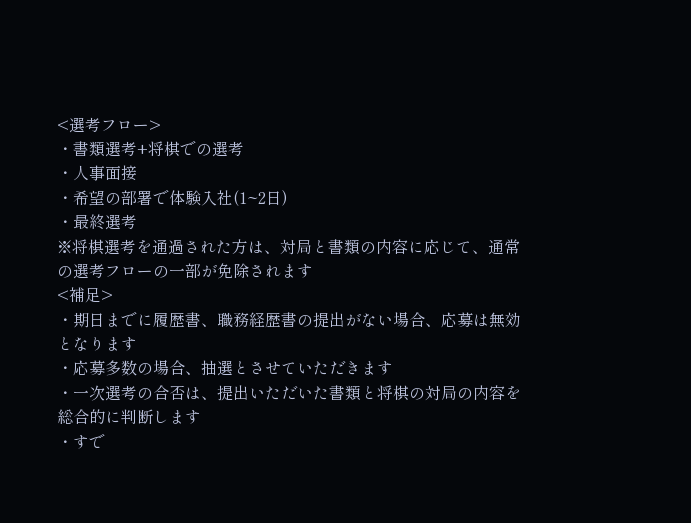<選考フロー>
・書類選考+将棋での選考
・人事面接
・希望の部署で体験入社(1~2日)
・最終選考
※将棋選考を通過された方は、対局と書類の内容に応じて、通常の選考フローの一部が免除されます
<補足>
・期日までに履歴書、職務経歴書の提出がない場合、応募は無効となります
・応募多数の場合、抽選とさせていただきます
・一次選考の合否は、提出いただいた書類と将棋の対局の内容を総合的に判断します
・すで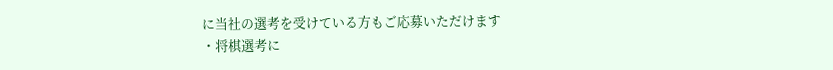に当社の選考を受けている方もご応募いただけます
・将棋選考に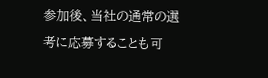参加後、当社の通常の選考に応募することも可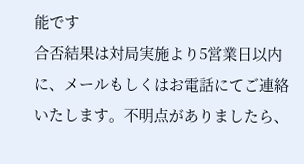能です
合否結果は対局実施より5営業日以内に、メールもしくはお電話にてご連絡いたします。不明点がありましたら、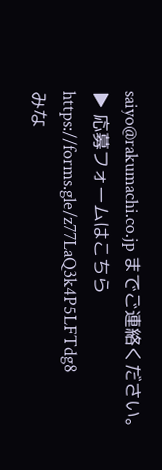saiyo@rakumachi.co.jp までご連絡ください。
▶ 応募フォームはこちら
https://forms.gle/z77LaQ3k4P5LFTdg8
みな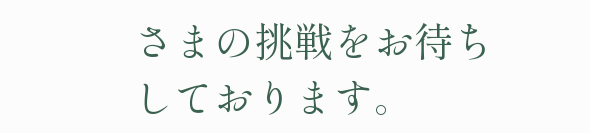さまの挑戦をお待ちしております。